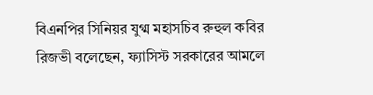বিএনপির সিনিয়র যুগ্ম মহাসচিব রুহুল কবির রিজভী বলেছেন, ফ্যাসিস্ট সরকারের আমলে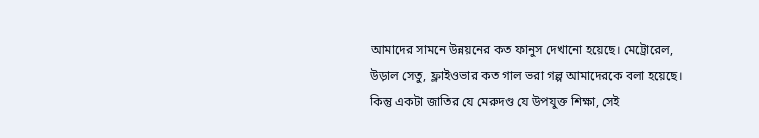আমাদের সামনে উন্নয়নের কত ফানুস দেখানো হয়েছে। মেট্রোরেল, উড়াল সেতু, ফ্লাইওভার কত গাল ভরা গল্প আমাদেরকে বলা হয়েছে। কিন্তু একটা জাতির যে মেরুদণ্ড যে উপযুক্ত শিক্ষা, সেই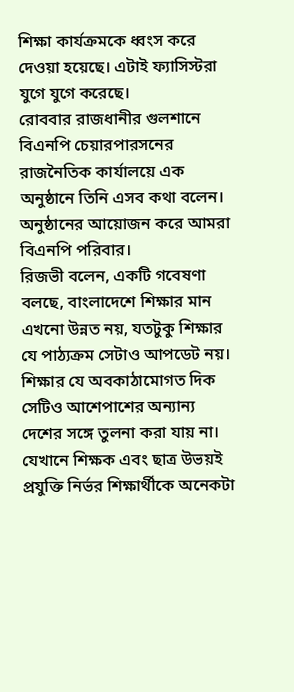শিক্ষা কার্যক্রমকে ধ্বংস করে দেওয়া হয়েছে। এটাই ফ্যাসিস্টরা যুগে যুগে করেছে।
রোববার রাজধানীর গুলশানে বিএনপি চেয়ারপারসনের রাজনৈতিক কার্যালয়ে এক অনুষ্ঠানে তিনি এসব কথা বলেন। অনুষ্ঠানের আয়োজন করে আমরা বিএনপি পরিবার।
রিজভী বলেন, একটি গবেষণা বলছে, বাংলাদেশে শিক্ষার মান এখনো উন্নত নয়, যতটুকু শিক্ষার যে পাঠ্যক্রম সেটাও আপডেট নয়। শিক্ষার যে অবকাঠামোগত দিক সেটিও আশেপাশের অন্যান্য দেশের সঙ্গে তুলনা করা যায় না। যেখানে শিক্ষক এবং ছাত্র উভয়ই প্রযুক্তি নির্ভর শিক্ষার্থীকে অনেকটা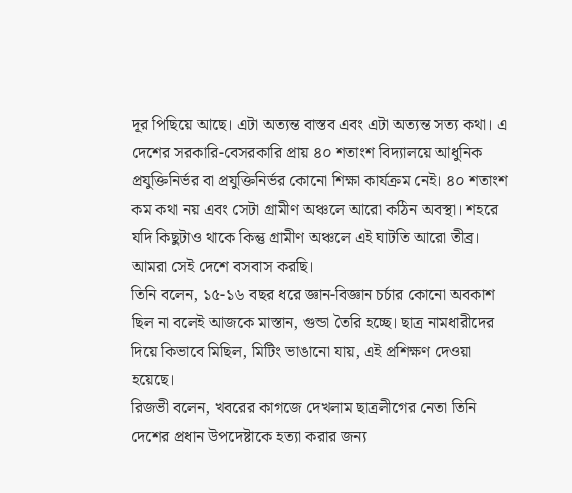দূর পিছিয়ে আছে। এটা অত্যন্ত বাস্তব এবং এটা অত্যন্ত সত্য কথা। এ দেশের সরকারি-বেসরকারি প্রায় ৪০ শতাংশ বিদ্যালয়ে আধুনিক প্রযুক্তিনির্ভর বা প্রযুক্তিনির্ভর কোনো শিক্ষা কার্যক্রম নেই। ৪০ শতাংশ কম কথা নয় এবং সেটা গ্রামীণ অঞ্চলে আরো কঠিন অবস্থা। শহরে যদি কিছুটাও থাকে কিন্তু গ্রামীণ অঞ্চলে এই ঘাটতি আরো তীব্র। আমরা সেই দেশে বসবাস করছি।
তিনি বলেন, ১৫-১৬ বছর ধরে জ্ঞান-বিজ্ঞান চর্চার কোনো অবকাশ ছিল না বলেই আজকে মাস্তান, গুন্ডা তৈরি হচ্ছে। ছাত্র নামধারীদের দিয়ে কিভাবে মিছিল, মিটিং ভাঙানো যায়, এই প্রশিক্ষণ দেওয়া হয়েছে।
রিজভী বলেন, খবরের কাগজে দেখলাম ছাত্রলীগের নেতা তিনি দেশের প্রধান উপদেষ্টাকে হত্যা করার জন্য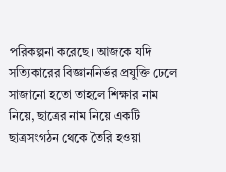পরিকল্পনা করেছে। আজকে যদি সত্যিকারের বিজ্ঞাননির্ভর প্রযুক্তি ঢেলে সাজানো হতো তাহলে শিক্ষার নাম নিয়ে, ছাত্রের নাম নিয়ে একটি ছাত্রসংগঠন থেকে তৈরি হওয়া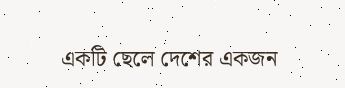একটি ছেলে দেশের একজন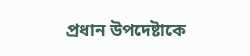প্রধান উপদেষ্টাকে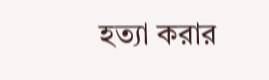হত্যা করার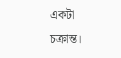একটা চক্রান্ত।